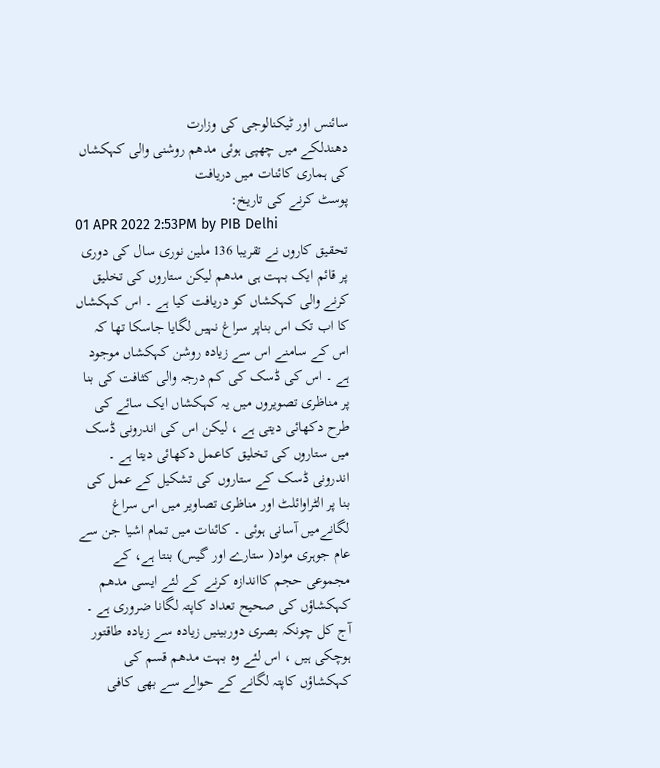سائنس اور ٹیکنالوجی کی وزارت
دھندلکے میں چھپی ہوئی مدھم روشنی والی کہکشاں کی ہماری کائنات میں دریافت
پوسٹ کرنے کی تاریخ:
01 APR 2022 2:53PM by PIB Delhi
تحقیق کاروں نے تقریبا 136 ملین نوری سال کی دوری پر قائم ایک بہت ہی مدھم لیکن ستاروں کی تخلیق کرنے والی کہکشاں کو دریافت کیا ہے ۔ اس کہکشاں کا اب تک اس بناپر سراغ نہیں لگایا جاسکا تھا کہ اس کے سامنے اس سے زیادہ روشن کہکشاں موجود ہے ۔ اس کی ڈسک کی کم درجہ والی کثافت کی بنا پر مناظری تصویروں میں یہ کہکشاں ایک سائے کی طرح دکھائی دیتی ہے ، لیکن اس کی اندرونی ڈسک میں ستاروں کی تخلیق کاعمل دکھائی دیتا ہے ۔ اندرونی ڈسک کے ستاروں کی تشکیل کے عمل کی بنا پر الٹراوائلٹ اور مناظری تصاویر میں اس سراغ لگانےمیں آسانی ہوئی ۔ کائنات میں تمام اشیا جن سے عام جوہری مواد( ستارے اور گیس) بنتا ہے، کے مجموعی حجم کااندازہ کرنے کے لئے ایسی مدھم کہکشاؤں کی صحیح تعداد کاپتہ لگانا ضروری ہے ۔
آج کل چونکہ بصری دوربینیں زیادہ سے زیادہ طاقتور ہوچکی ہیں ، اس لئے وہ بہت مدھم قسم کی کہکشاؤں کاپتہ لگانے کے حوالے سے بھی کافی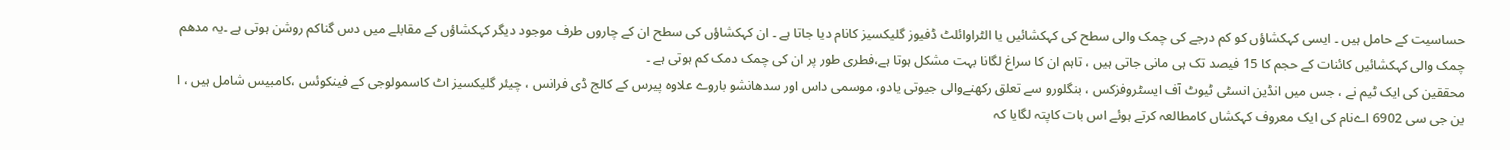حساسیت کے حامل ہیں ۔ ایسی کہکشاؤں کو کم درجے کی چمک والی سطح کی کہکشائیں یا الٹراوائلٹ ڈفیوز گلیکسیز کانام دیا جاتا ہے ۔ ان کہکشاؤں کی سطح ان کے چاروں طرف موجود دیگر کہکشاؤں کے مقابلے میں دس گناکم روشن ہوتی ہے ۔یہ مدھم چمک والی کہکشائیں کائنات کے حجم کا 15 فیصد تک ہی مانی جاتی ہیں ، تاہم ان کا سراغ لگانا بہت مشکل ہوتا ہے،فطری طور پر ان کی چمک دمک کم ہوتی ہے ۔
محققین کی ایک ٹیم نے ، جس میں انڈین انسٹی ٹیوٹ آف ایسٹروفزکس ، بنگلورو سے تعلق رکھنےوالی جیوتی یادو، موسمی داس اور سدھانشو باروے علاوہ پیرس کے کالج ڈی فرانس ، چیئر گلیکسیز اٹ کاسمولوجی کے فینکوئس ،کامبیس شامل ہیں ، ا ین جی سی 6902 اےنام کی ایک معروف کہکشاں کامطالعہ کرتے ہوئے اس بات کاپتہ لگایا کہ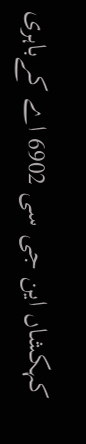کہکشاں این جی سی 6902 اے کےباہری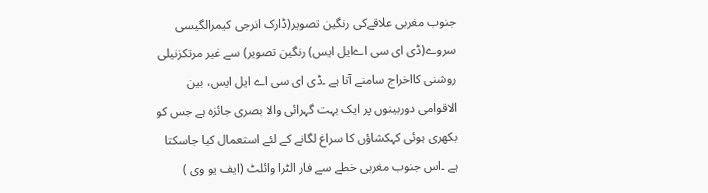جنوب مغربی علاقےکی رنگین تصویر(ڈارک انرجی کیمرالگیسی سروے(ڈی ای سی اےایل ایس) رنگین تصویر) سے غیر مرتکزنیلی روشنی کااخراج سامنے آتا ہے ۔ڈی ای سی اے ایل ایس، بین الاقوامی دوربینوں پر ایک بہت گہرائی والا بصری جائزہ ہے جس کو بکھری ہوئی کہکشاؤں کا سراغ لگانے کے لئے استعمال کیا جاسکتا ہے ۔اس جنوب مغربی خطے سے فار الٹرا وائلٹ (ایف یو وی )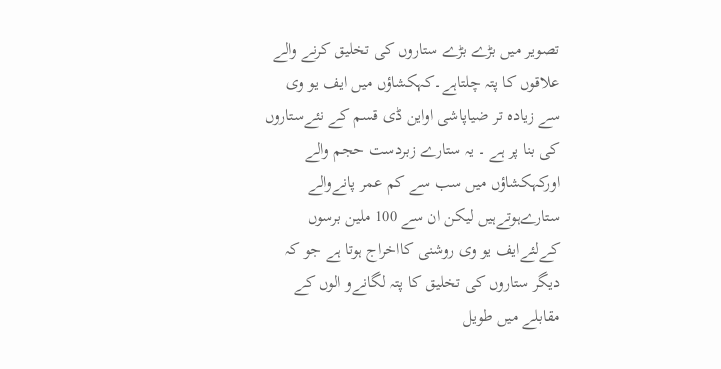تصویر میں بڑے بڑے ستاروں کی تخلیق کرنے والے علاقوں کا پتہ چلتاہے۔کہکشاؤں میں ایف یو وی سے زیادہ تر ضیاپاشی اواین ڈی قسم کے نئےستاروں کی بنا پر ہے ۔ یہ ستارے زبردست حجم والے اورکہکشاؤں میں سب سے کم عمر پانےوالے ستارےہوتےہیں لیکن ان سے 100 ملین برسوں کےلئےایف یو وی روشنی کااخراج ہوتا ہے جو کہ دیگر ستاروں کی تخلیق کا پتہ لگانےو الوں کے مقابلے میں طویل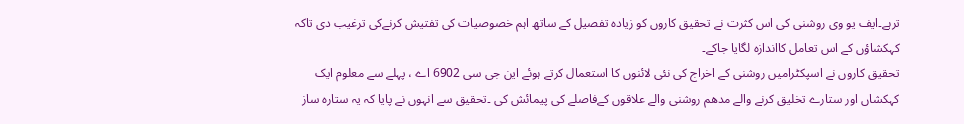ترہے۔ایف یو وی روشنی کی اس کثرت نے تحقیق کاروں کو زیادہ تفصیل کے ساتھ اہم خصوصیات کی تفتیش کرنےکی ترغیب دی تاکہ کہکشاؤں کے اس تعامل کااندازہ لگایا جاکے۔
تحقیق کاروں نے اسپکٹرامیں روشنی کے اخراج کی نئی لائنوں کا استعمال کرتے ہوئے این جی سی 6902 اے ، پہلے سے معلوم ایک کہکشاں اور ستارے تخلیق کرنے والے مدھم روشنی والے علاقوں کےفاصلے کی پیمائش کی ۔تحقیق سے انہوں نے پایا کہ یہ ستارہ ساز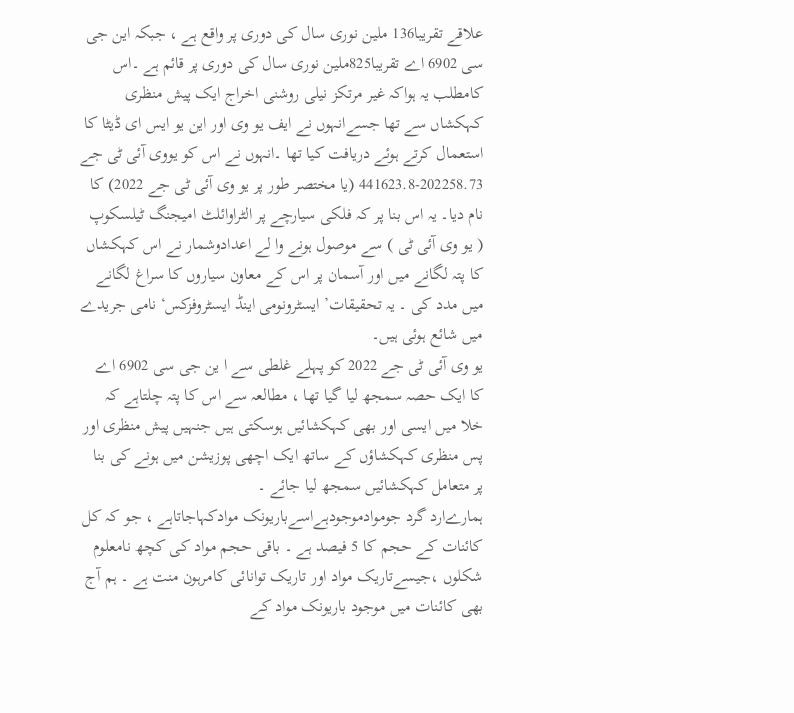علاقے تقریبا136 ملین نوری سال کی دوری پر واقع ہے ، جبکہ این جی سی 6902 اے تقریبا825ملین نوری سال کی دوری پر قائم ہے ۔اس کامطلب یہ ہواکہ غیر مرتکز نیلی روشنی اخراج ایک پیش منظری کہکشاں سے تھا جسےانہوں نے ایف یو وی اور این یو ایس ای ڈیٹا کا استعمال کرتے ہوئے دریافت کیا تھا ۔انہوں نے اس کو یووی آئی ٹی جے 202258.73-441623.8 (یا مختصر طور پر یو وی آئی ٹی جے 2022) کا نام دیا۔ یہ اس بنا پر کہ فلکی سیارچے پر الٹراوائلٹ امیجنگ ٹیلسکوپ ( یو وی آئی ٹی ) سے موصول ہونے وا لے اعدادوشمار نے اس کہکشاں کا پتہ لگانے میں اور آسمان پر اس کے معاون سیاروں کا سراغ لگانے میں مدد کی ۔ یہ تحقیقات’ ایسٹرونومی اینڈ ایسٹروفزکس‘ نامی جریدے میں شائع ہوئی ہیں۔
یو وی آئی ٹی جے 2022 کو پہلے غلطی سے ا ین جی سی 6902 اے کا ایک حصہ سمجھ لیا گیا تھا ، مطالعہ سے اس کا پتہ چلتاہے کہ خلا میں ایسی اور بھی کہکشائیں ہوسکتی ہیں جنہیں پیش منظری اور پس منظری کہکشاؤں کے ساتھ ایک اچھی پوزیشن میں ہونے کی بنا پر متعامل کہکشائیں سمجھ لیا جائے ۔
ہمارےارد گرد جوموادموجودہےاسےباریونک موادکہاجاتاہے ، جو کہ کل کائنات کے حجم کا 5 فیصد ہے ۔ باقی حجم مواد کی کچھ نامعلوم شکلوں ،جیسےتاریک مواد اور تاریک توانائی کامرہون منت ہے ۔ ہم آج بھی کائنات میں موجود باریونک مواد کے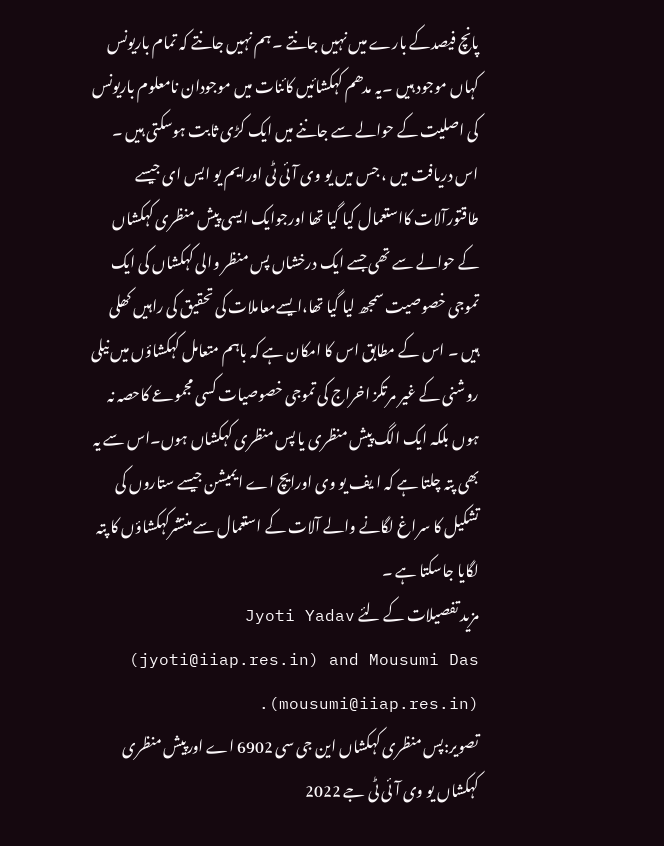پانچ فیصدکے بارے میں نہیں جانتے ۔ ہم نہیں جانتے کہ تمام باریونس کہاں موجود ہیں ۔یہ مدھم کہکشائیں کائنات میں موجودان نامعلوم باریونس کی اصلیت کے حوالے سے جاننے میں ایک کڑی ثابت ہوسکتی ہیں ۔
اس دریافت میں ، جس میں یو وی آئی ٹی اورایم یو ایس ای جیسے طاقتورآلات کااستعمال کیا گیا تھا اورجوایک ایسی پیش منظری کہکشاں کے حوالے سے تھی جسے ایک درخشاں پس منظر والی کہکشاں کی ایک تموجی خصوصیت سمجھ لیا گیا تھا،ایسےمعاملات کی تحقیق کی راہیں کھلی ہیں ۔ اس کے مطابق اس کا امکان ہے کہ باہم متعامل کہکشاؤں میں نیلی روشنی کے غیر مرتکز اخراج کی تموجی خصوصیات کسی مجموعے کاحصہ نہ ہوں بلکہ ایک الگ پیش منظری یا پس منظری کہکشاں ہوں۔اس سے یہ بھی پتہ چلتا ہے کہ ا یف یو وی اورایچ اے ایمیشن جیسے ستاروں کی تشکیل کا سراغ لگانے والے آلات کے استعمال سے منتشرکہکشاؤں کا پتہ لگایا جاسکتا ہے ۔
مزید تفصیلات کے لئے Jyoti Yadav (jyoti@iiap.res.in) and Mousumi Das (mousumi@iiap.res.in).
تصویر:پس منظری کہکشاں این جی سی 6902 اے اورپیش منظری کہکشاں یو وی آئی ٹی جے 2022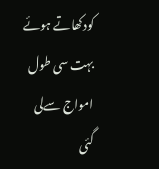کودکھاتے ہوئے بہت سی طول امواج سےلی گئی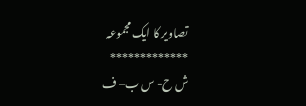تصاویر کا ایک مجموعہ
*************
ش ح- س ب– ف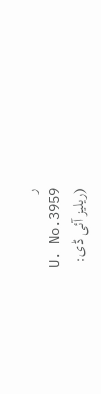ر
U. No.3959
(ریلیز آئی ڈی: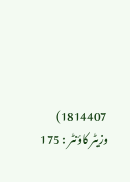1814407)
وزیٹر کاؤنٹر : 175